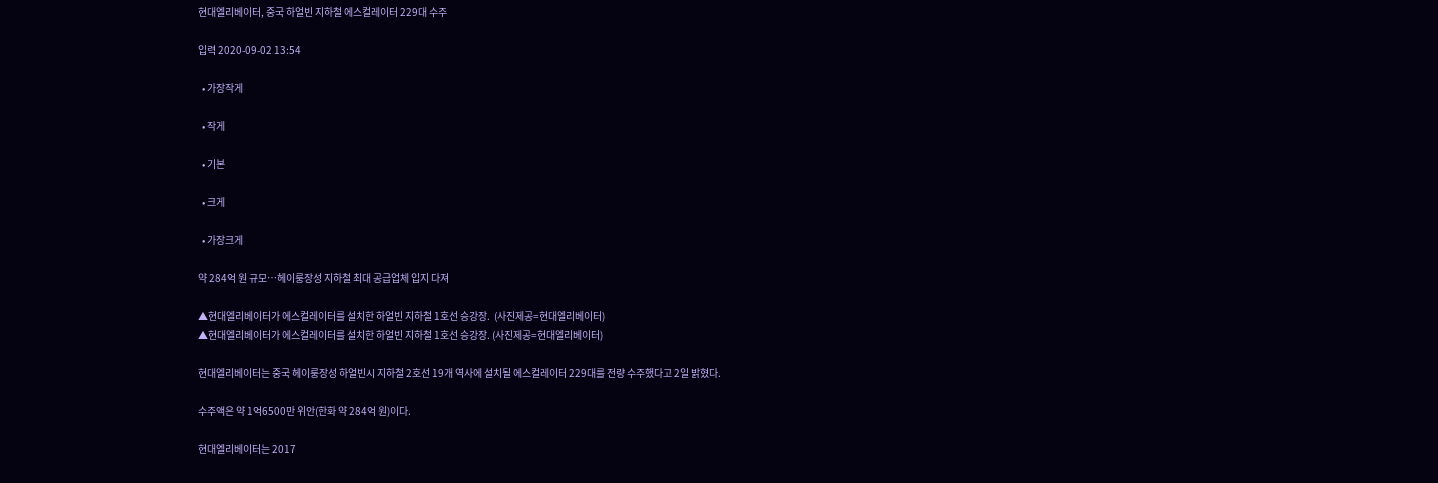현대엘리베이터, 중국 하얼빈 지하철 에스컬레이터 229대 수주

입력 2020-09-02 13:54

  • 가장작게

  • 작게

  • 기본

  • 크게

  • 가장크게

약 284억 원 규모…헤이룽장성 지하철 최대 공급업체 입지 다져

▲현대엘리베이터가 에스컬레이터를 설치한 하얼빈 지하철 1호선 승강장.  (사진제공=현대엘리베이터)
▲현대엘리베이터가 에스컬레이터를 설치한 하얼빈 지하철 1호선 승강장. (사진제공=현대엘리베이터)

현대엘리베이터는 중국 헤이룽장성 하얼빈시 지하철 2호선 19개 역사에 설치될 에스컬레이터 229대를 전량 수주했다고 2일 밝혔다.

수주액은 약 1억6500만 위안(한화 약 284억 원)이다.

현대엘리베이터는 2017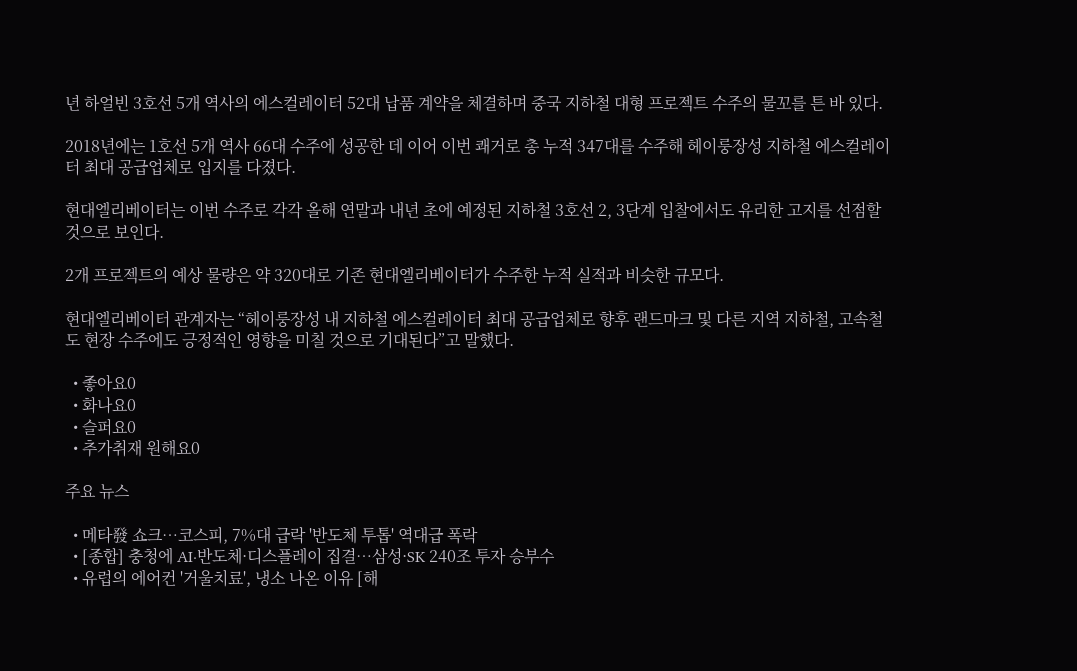년 하얼빈 3호선 5개 역사의 에스컬레이터 52대 납품 계약을 체결하며 중국 지하철 대형 프로젝트 수주의 물꼬를 튼 바 있다.

2018년에는 1호선 5개 역사 66대 수주에 성공한 데 이어 이번 쾌거로 총 누적 347대를 수주해 헤이룽장성 지하철 에스컬레이터 최대 공급업체로 입지를 다졌다.

현대엘리베이터는 이번 수주로 각각 올해 연말과 내년 초에 예정된 지하철 3호선 2, 3단계 입찰에서도 유리한 고지를 선점할 것으로 보인다.

2개 프로젝트의 예상 물량은 약 320대로 기존 현대엘리베이터가 수주한 누적 실적과 비슷한 규모다.

현대엘리베이터 관계자는 “헤이룽장성 내 지하철 에스컬레이터 최대 공급업체로 향후 랜드마크 및 다른 지역 지하철, 고속철도 현장 수주에도 긍정적인 영향을 미칠 것으로 기대된다”고 말했다.

  • 좋아요0
  • 화나요0
  • 슬퍼요0
  • 추가취재 원해요0

주요 뉴스

  • 메타發 쇼크…코스피, 7%대 급락 '반도체 투톱' 역대급 폭락
  • [종합] 충청에 AI·반도체·디스플레이 집결…삼성·SK 240조 투자 승부수
  • 유럽의 에어컨 '거울치료', 냉소 나온 이유 [해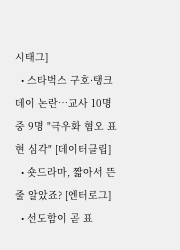시태그]
  • 스타벅스 구호·탱크데이 논란…교사 10명 중 9명 "극우화 혐오 표현 심각" [데이터클립]
  • 숏드라마, 짧아서 뜬 줄 알았죠? [엔터로그]
  • 선도함이 곧 표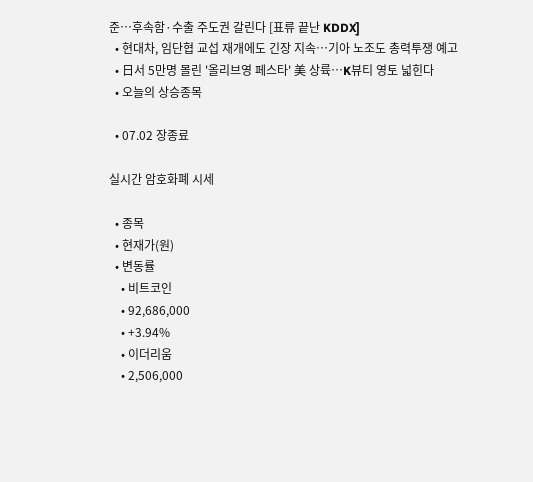준…후속함·수출 주도권 갈린다 [표류 끝난 KDDX]
  • 현대차, 임단협 교섭 재개에도 긴장 지속…기아 노조도 총력투쟁 예고
  • 日서 5만명 몰린 '올리브영 페스타' 美 상륙…K뷰티 영토 넓힌다
  • 오늘의 상승종목

  • 07.02 장종료

실시간 암호화폐 시세

  • 종목
  • 현재가(원)
  • 변동률
    • 비트코인
    • 92,686,000
    • +3.94%
    • 이더리움
    • 2,506,000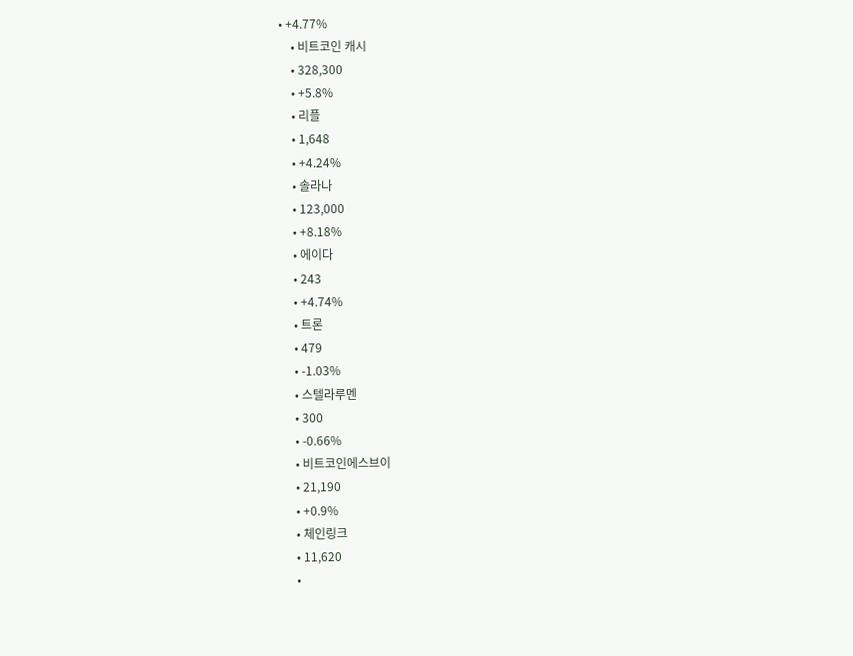• +4.77%
    • 비트코인 캐시
    • 328,300
    • +5.8%
    • 리플
    • 1,648
    • +4.24%
    • 솔라나
    • 123,000
    • +8.18%
    • 에이다
    • 243
    • +4.74%
    • 트론
    • 479
    • -1.03%
    • 스텔라루멘
    • 300
    • -0.66%
    • 비트코인에스브이
    • 21,190
    • +0.9%
    • 체인링크
    • 11,620
    •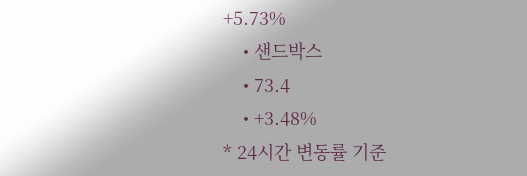+5.73%
    • 샌드박스
    • 73.4
    • +3.48%
* 24시간 변동률 기준